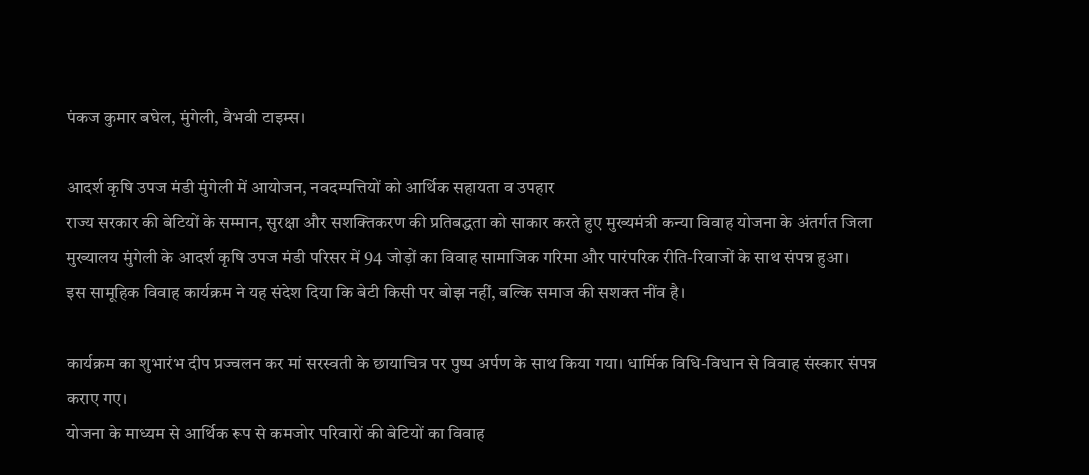पंकज कुमार बघेल, मुंगेली, वैभवी टाइम्स।

आदर्श कृषि उपज मंडी मुंगेली में आयोजन, नवदम्पत्तियों को आर्थिक सहायता व उपहार
राज्य सरकार की बेटियों के सम्मान, सुरक्षा और सशक्तिकरण की प्रतिबद्धता को साकार करते हुए मुख्यमंत्री कन्या विवाह योजना के अंतर्गत जिला मुख्यालय मुंगेली के आदर्श कृषि उपज मंडी परिसर में 94 जोड़ों का विवाह सामाजिक गरिमा और पारंपरिक रीति-रिवाजों के साथ संपन्न हुआ।
इस सामूहिक विवाह कार्यक्रम ने यह संदेश दिया कि बेटी किसी पर बोझ नहीं, बल्कि समाज की सशक्त नींव है।

कार्यक्रम का शुभारंभ दीप प्रज्वलन कर मां सरस्वती के छायाचित्र पर पुष्प अर्पण के साथ किया गया। धार्मिक विधि-विधान से विवाह संस्कार संपन्न कराए गए।
योजना के माध्यम से आर्थिक रूप से कमजोर परिवारों की बेटियों का विवाह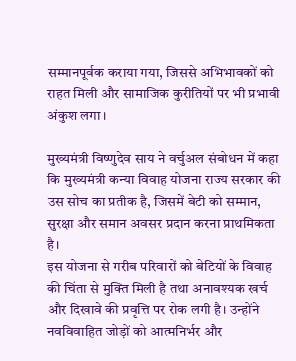सम्मानपूर्वक कराया गया, जिससे अभिभावकों को राहत मिली और सामाजिक कुरीतियों पर भी प्रभावी अंकुश लगा।

मुख्यमंत्री विष्णुदेव साय ने वर्चुअल संबोधन में कहा कि मुख्यमंत्री कन्या विवाह योजना राज्य सरकार की उस सोच का प्रतीक है, जिसमें बेटी को सम्मान, सुरक्षा और समान अवसर प्रदान करना प्राथमिकता है।
इस योजना से गरीब परिवारों को बेटियों के विवाह की चिंता से मुक्ति मिली है तथा अनावश्यक खर्च और दिखावे की प्रवृत्ति पर रोक लगी है। उन्होंने नवविवाहित जोड़ों को आत्मनिर्भर और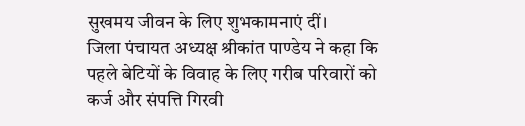सुखमय जीवन के लिए शुभकामनाएं दीं।
जिला पंचायत अध्यक्ष श्रीकांत पाण्डेय ने कहा कि पहले बेटियों के विवाह के लिए गरीब परिवारों को कर्ज और संपत्ति गिरवी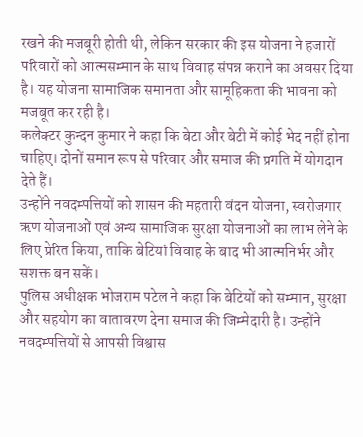रखने की मजबूरी होती थी, लेकिन सरकार की इस योजना ने हजारों परिवारों को आत्मसम्मान के साथ विवाह संपन्न कराने का अवसर दिया है। यह योजना सामाजिक समानता और सामूहिकता की भावना को मजबूत कर रही है।
कलेक्टर कुन्दन कुमार ने कहा कि बेटा और बेटी में कोई भेद नहीं होना चाहिए। दोनों समान रूप से परिवार और समाज की प्रगति में योगदान देते हैं।
उन्होंने नवदम्पत्तियों को शासन की महतारी वंदन योजना, स्वरोजगार ऋण योजनाओं एवं अन्य सामाजिक सुरक्षा योजनाओं का लाभ लेने के लिए प्रेरित किया, ताकि बेटियां विवाह के बाद भी आत्मनिर्भर और सशक्त बन सकें।
पुलिस अधीक्षक भोजराम पटेल ने कहा कि बेटियों को सम्मान, सुरक्षा और सहयोग का वातावरण देना समाज की जिम्मेदारी है। उन्होंने नवदम्पत्तियों से आपसी विश्वास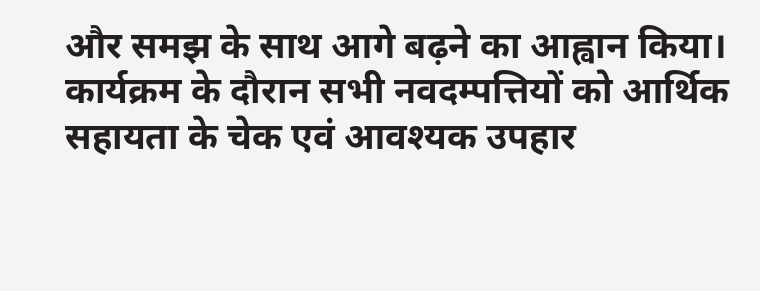और समझ के साथ आगे बढ़ने का आह्वान किया।
कार्यक्रम के दौरान सभी नवदम्पत्तियों को आर्थिक सहायता के चेक एवं आवश्यक उपहार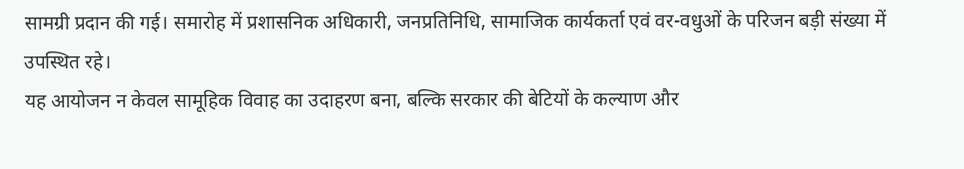सामग्री प्रदान की गई। समारोह में प्रशासनिक अधिकारी, जनप्रतिनिधि, सामाजिक कार्यकर्ता एवं वर-वधुओं के परिजन बड़ी संख्या में उपस्थित रहे।
यह आयोजन न केवल सामूहिक विवाह का उदाहरण बना, बल्कि सरकार की बेटियों के कल्याण और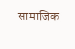सामाजिक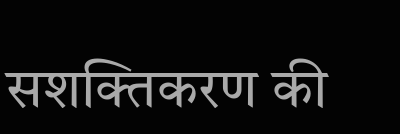सशक्तिकरण की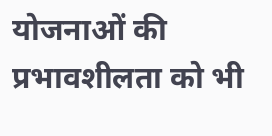योजनाओं की प्रभावशीलता को भी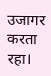उजागर करता रहा।